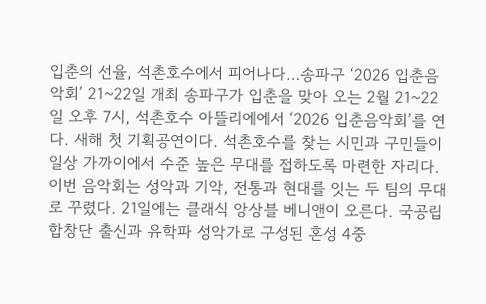입춘의 선율, 석촌호수에서 피어나다…송파구 ‘2026 입춘음악회’ 21~22일 개최 송파구가 입춘을 맞아 오는 2월 21~22일 오후 7시, 석촌호수 아뜰리에에서 ‘2026 입춘음악회’를 연다. 새해 첫 기획공연이다. 석촌호수를 찾는 시민과 구민들이 일상 가까이에서 수준 높은 무대를 접하도록 마련한 자리다. 이번 음악회는 성악과 기악, 전통과 현대를 잇는 두 팀의 무대로 꾸렸다. 21일에는 클래식 앙상블 베니앤이 오른다. 국공립합창단 출신과 유학파 성악가로 구성된 혼성 4중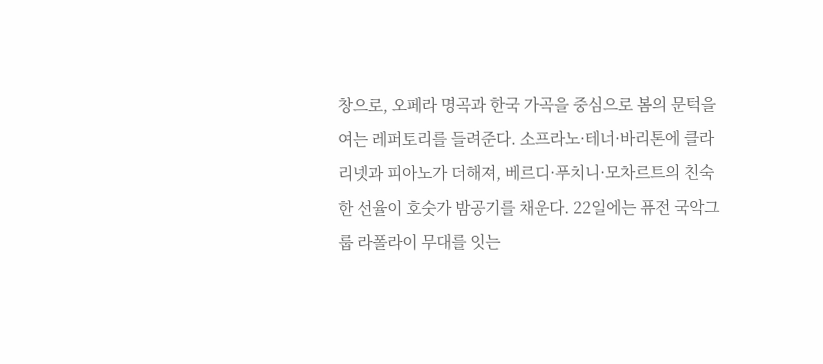창으로, 오페라 명곡과 한국 가곡을 중심으로 봄의 문턱을 여는 레퍼토리를 들려준다. 소프라노·테너·바리톤에 클라리넷과 피아노가 더해져, 베르디·푸치니·모차르트의 친숙한 선율이 호숫가 밤공기를 채운다. 22일에는 퓨전 국악그룹 라폴라이 무대를 잇는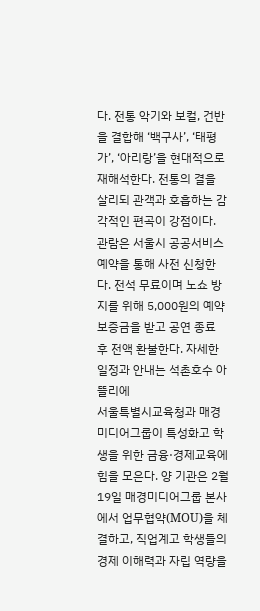다. 전통 악기와 보컬, 건반을 결합해 ‘백구사’, ‘태평가’, ‘아리랑’을 현대적으로 재해석한다. 전통의 결을 살리되 관객과 호흡하는 감각적인 편곡이 강점이다. 관람은 서울시 공공서비스예약을 통해 사전 신청한다. 전석 무료이며 노쇼 방지를 위해 5,000원의 예약 보증금을 받고 공연 종료 후 전액 환불한다. 자세한 일정과 안내는 석촌호수 아뜰리에
서울특별시교육청과 매경미디어그룹이 특성화고 학생을 위한 금융·경제교육에 힘을 모은다. 양 기관은 2월 19일 매경미디어그룹 본사에서 업무협약(MOU)을 체결하고, 직업계고 학생들의 경제 이해력과 자립 역량을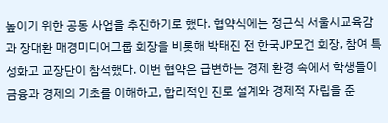높이기 위한 공동 사업을 추진하기로 했다. 협약식에는 정근식 서울시교육감과 장대환 매경미디어그룹 회장을 비롯해 박태진 전 한국JP모건 회장, 참여 특성화고 교장단이 참석했다. 이번 협약은 급변하는 경제 환경 속에서 학생들이 금융과 경제의 기초를 이해하고, 합리적인 진로 설계와 경제적 자립을 준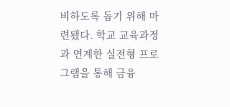비하도록 돕기 위해 마련됐다. 학교 교육과정과 연계한 실전형 프로그램을 통해 금융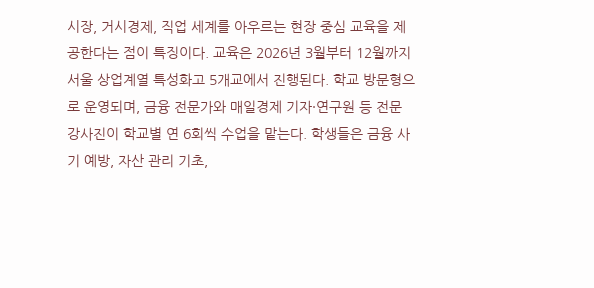시장, 거시경제, 직업 세계를 아우르는 현장 중심 교육을 제공한다는 점이 특징이다. 교육은 2026년 3월부터 12월까지 서울 상업계열 특성화고 5개교에서 진행된다. 학교 방문형으로 운영되며, 금융 전문가와 매일경제 기자·연구원 등 전문 강사진이 학교별 연 6회씩 수업을 맡는다. 학생들은 금융 사기 예방, 자산 관리 기초,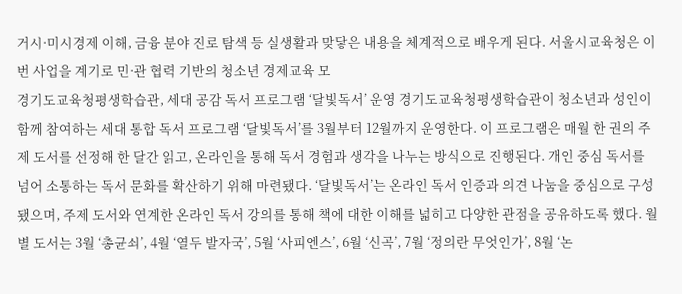거시·미시경제 이해, 금융 분야 진로 탐색 등 실생활과 맞닿은 내용을 체계적으로 배우게 된다. 서울시교육청은 이번 사업을 계기로 민·관 협력 기반의 청소년 경제교육 모
경기도교육청평생학습관, 세대 공감 독서 프로그램 ‘달빛독서’ 운영 경기도교육청평생학습관이 청소년과 성인이 함께 참여하는 세대 통합 독서 프로그램 ‘달빛독서’를 3월부터 12월까지 운영한다. 이 프로그램은 매월 한 권의 주제 도서를 선정해 한 달간 읽고, 온라인을 통해 독서 경험과 생각을 나누는 방식으로 진행된다. 개인 중심 독서를 넘어 소통하는 독서 문화를 확산하기 위해 마련됐다. ‘달빛독서’는 온라인 독서 인증과 의견 나눔을 중심으로 구성됐으며, 주제 도서와 연계한 온라인 독서 강의를 통해 책에 대한 이해를 넓히고 다양한 관점을 공유하도록 했다. 월별 도서는 3월 ‘총균쇠’, 4월 ‘열두 발자국’, 5월 ‘사피엔스’, 6월 ‘신곡’, 7월 ‘정의란 무엇인가’, 8월 ‘논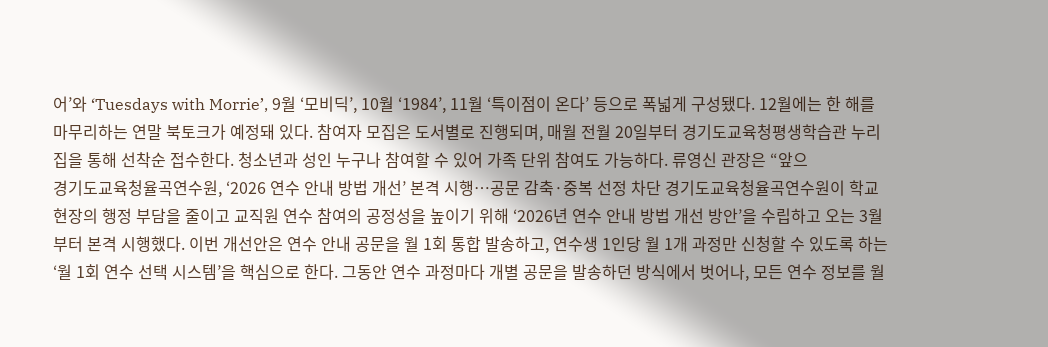어’와 ‘Tuesdays with Morrie’, 9월 ‘모비딕’, 10월 ‘1984’, 11월 ‘특이점이 온다’ 등으로 폭넓게 구성됐다. 12월에는 한 해를 마무리하는 연말 북토크가 예정돼 있다. 참여자 모집은 도서별로 진행되며, 매월 전월 20일부터 경기도교육청평생학습관 누리집을 통해 선착순 접수한다. 청소년과 성인 누구나 참여할 수 있어 가족 단위 참여도 가능하다. 류영신 관장은 “앞으
경기도교육청율곡연수원, ‘2026 연수 안내 방법 개선’ 본격 시행…공문 감축·중복 선정 차단 경기도교육청율곡연수원이 학교 현장의 행정 부담을 줄이고 교직원 연수 참여의 공정성을 높이기 위해 ‘2026년 연수 안내 방법 개선 방안’을 수립하고 오는 3월부터 본격 시행했다. 이번 개선안은 연수 안내 공문을 월 1회 통합 발송하고, 연수생 1인당 월 1개 과정만 신청할 수 있도록 하는 ‘월 1회 연수 선택 시스템’을 핵심으로 한다. 그동안 연수 과정마다 개별 공문을 발송하던 방식에서 벗어나, 모든 연수 정보를 월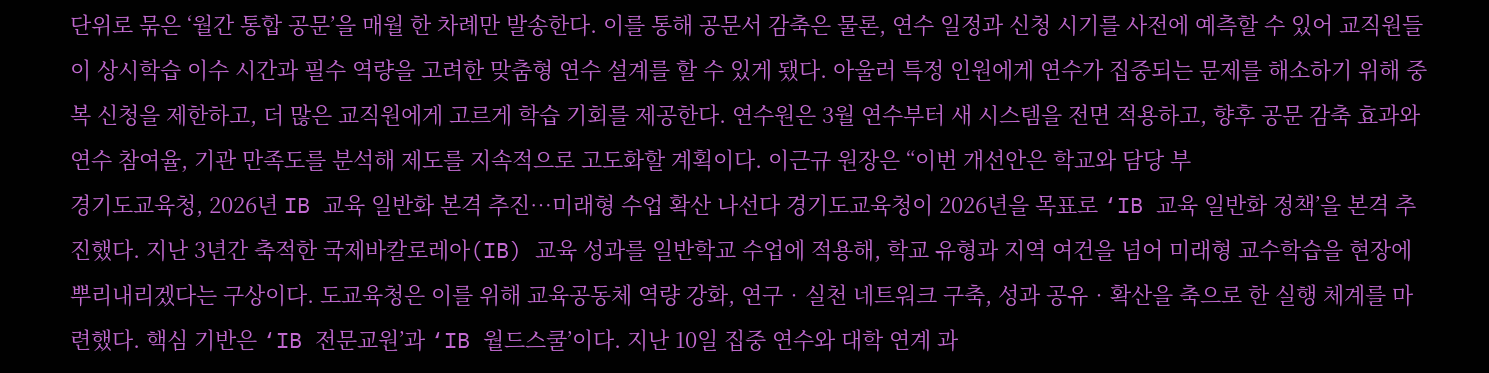단위로 묶은 ‘월간 통합 공문’을 매월 한 차례만 발송한다. 이를 통해 공문서 감축은 물론, 연수 일정과 신청 시기를 사전에 예측할 수 있어 교직원들이 상시학습 이수 시간과 필수 역량을 고려한 맞춤형 연수 설계를 할 수 있게 됐다. 아울러 특정 인원에게 연수가 집중되는 문제를 해소하기 위해 중복 신청을 제한하고, 더 많은 교직원에게 고르게 학습 기회를 제공한다. 연수원은 3월 연수부터 새 시스템을 전면 적용하고, 향후 공문 감축 효과와 연수 참여율, 기관 만족도를 분석해 제도를 지속적으로 고도화할 계획이다. 이근규 원장은 “이번 개선안은 학교와 담당 부
경기도교육청, 2026년 IB 교육 일반화 본격 추진…미래형 수업 확산 나선다 경기도교육청이 2026년을 목표로 ‘IB 교육 일반화 정책’을 본격 추진했다. 지난 3년간 축적한 국제바칼로레아(IB) 교육 성과를 일반학교 수업에 적용해, 학교 유형과 지역 여건을 넘어 미래형 교수학습을 현장에 뿌리내리겠다는 구상이다. 도교육청은 이를 위해 교육공동체 역량 강화, 연구‧실천 네트워크 구축, 성과 공유‧확산을 축으로 한 실행 체계를 마련했다. 핵심 기반은 ‘IB 전문교원’과 ‘IB 월드스쿨’이다. 지난 10일 집중 연수와 대학 연계 과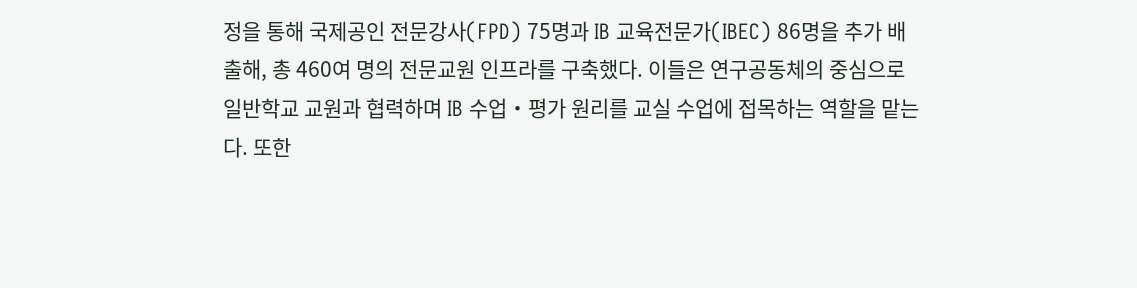정을 통해 국제공인 전문강사(FPD) 75명과 IB 교육전문가(IBEC) 86명을 추가 배출해, 총 460여 명의 전문교원 인프라를 구축했다. 이들은 연구공동체의 중심으로 일반학교 교원과 협력하며 IB 수업‧평가 원리를 교실 수업에 접목하는 역할을 맡는다. 또한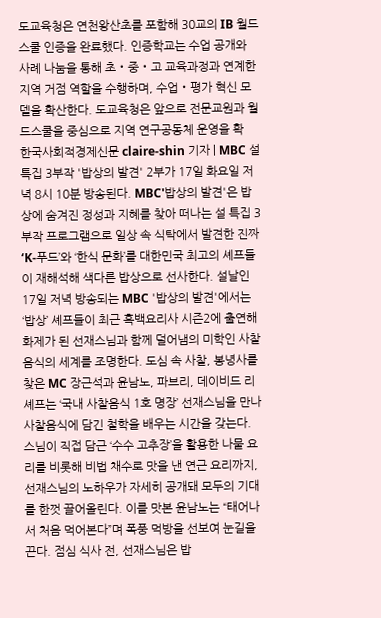도교육청은 연천왕산초를 포함해 30교의 IB 월드스쿨 인증을 완료했다. 인증학교는 수업 공개와 사례 나눔을 통해 초‧중‧고 교육과정과 연계한 지역 거점 역할을 수행하며, 수업‧평가 혁신 모델을 확산한다. 도교육청은 앞으로 전문교원과 월드스쿨을 중심으로 지역 연구공동체 운영을 확
한국사회적경제신문 claire-shin 기자 | MBC 설 특집 3부작 '밥상의 발견' 2부가 17일 화요일 저녁 8시 10분 방송된다. MBC'밥상의 발견'은 밥상에 숨겨진 정성과 지혜를 찾아 떠나는 설 특집 3부작 프로그램으로 일상 속 식탁에서 발견한 진짜 ‘K-푸드’와 ‘한식 문화’를 대한민국 최고의 셰프들이 재해석해 색다른 밥상으로 선사한다. 설날인 17일 저녁 방송되는 MBC '밥상의 발견'에서는 ‘밥상’ 셰프들이 최근 흑백요리사 시즌2에 출연해 화제가 된 선재스님과 함께 덜어냄의 미학인 사찰음식의 세계를 조명한다. 도심 속 사찰, 봉녕사를 찾은 MC 장근석과 윤남노, 파브리, 데이비드 리 셰프는 ‘국내 사찰음식 1호 명장’ 선재스님을 만나 사찰음식에 담긴 철학을 배우는 시간을 갖는다. 스님이 직접 담근 ‘수수 고추장’을 활용한 나물 요리를 비롯해 비법 채수로 맛을 낸 연근 요리까지, 선재스님의 노하우가 자세히 공개돼 모두의 기대를 한껏 끌어올린다. 이를 맛본 윤남노는 “태어나서 처음 먹어본다”며 폭풍 먹방을 선보여 눈길을 끈다. 점심 식사 전, 선재스님은 밥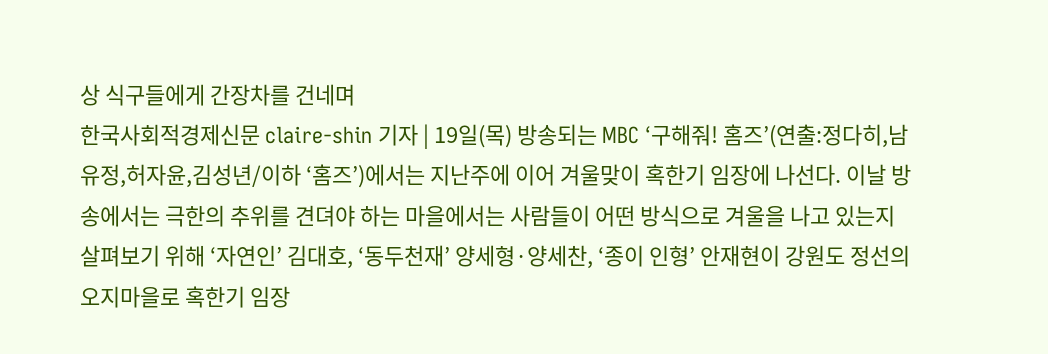상 식구들에게 간장차를 건네며
한국사회적경제신문 claire-shin 기자 | 19일(목) 방송되는 MBC ‘구해줘! 홈즈’(연출:정다히,남유정,허자윤,김성년/이하 ‘홈즈’)에서는 지난주에 이어 겨울맞이 혹한기 임장에 나선다. 이날 방송에서는 극한의 추위를 견뎌야 하는 마을에서는 사람들이 어떤 방식으로 겨울을 나고 있는지 살펴보기 위해 ‘자연인’ 김대호, ‘동두천재’ 양세형·양세찬, ‘종이 인형’ 안재현이 강원도 정선의 오지마을로 혹한기 임장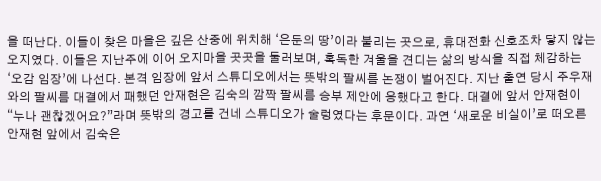을 떠난다. 이들이 찾은 마을은 깊은 산중에 위치해 ‘은둔의 땅’이라 불리는 곳으로, 휴대전화 신호조차 닿지 않는 오지였다. 이들은 지난주에 이어 오지마을 곳곳을 둘러보며, 혹독한 겨울을 견디는 삶의 방식을 직접 체감하는 ‘오감 임장’에 나선다. 본격 임장에 앞서 스튜디오에서는 뜻밖의 팔씨름 논쟁이 벌어진다. 지난 출연 당시 주우재와의 팔씨름 대결에서 패했던 안재현은 김숙의 깜짝 팔씨름 승부 제안에 응했다고 한다. 대결에 앞서 안재현이 “누나 괜찮겠어요?”라며 뜻밖의 경고를 건네 스튜디오가 술렁였다는 후문이다. 과연 ‘새로운 비실이’로 떠오른 안재현 앞에서 김숙은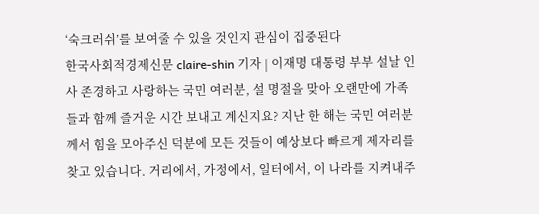‘숙크러쉬’를 보여줄 수 있을 것인지 관심이 집중된다
한국사회적경제신문 claire-shin 기자 | 이재명 대통령 부부 설날 인사 존경하고 사랑하는 국민 여러분, 설 명절을 맞아 오랜만에 가족들과 함께 즐거운 시간 보내고 계신지요? 지난 한 해는 국민 여러분께서 힘을 모아주신 덕분에 모든 것들이 예상보다 빠르게 제자리를 찾고 있습니다. 거리에서, 가정에서, 일터에서, 이 나라를 지켜내주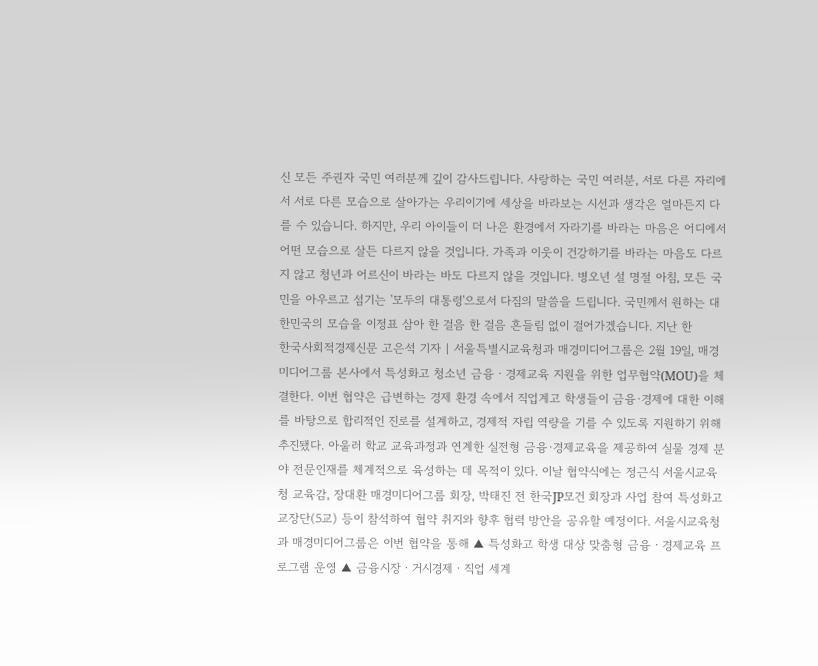신 모든 주권자 국민 여러분께 깊이 감사드립니다. 사랑하는 국민 여러분, 서로 다른 자리에서 서로 다른 모습으로 살아가는 우리이기에 세상을 바라보는 시선과 생각은 얼마든지 다를 수 있습니다. 하지만, 우리 아이들이 더 나은 환경에서 자라기를 바라는 마음은 어디에서 어떤 모습으로 살든 다르지 않을 것입니다. 가족과 이웃이 건강하기를 바라는 마음도 다르지 않고 청년과 어르신이 바라는 바도 다르지 않을 것입니다. 병오년 설 명절 아침, 모든 국민을 아우르고 섬기는 '모두의 대통령'으로서 다짐의 말씀을 드립니다. 국민께서 원하는 대한민국의 모습을 이정표 삼아 한 걸음 한 걸음 흔들림 없이 걸어가겠습니다. 지난 한
한국사회적경제신문 고은석 기자 | 서울특별시교육청과 매경미디어그룹은 2월 19일, 매경미디어그룹 본사에서 특성화고 청소년 금융ㆍ경제교육 지원을 위한 업무협약(MOU)을 체결한다. 이번 협약은 급변하는 경제 환경 속에서 직업계고 학생들이 금융·경제에 대한 이해를 바탕으로 합리적인 진로를 설계하고, 경제적 자립 역량을 기를 수 있도록 지원하기 위해 추진됐다. 아울러 학교 교육과정과 연계한 실전형 금융·경제교육을 제공하여 실물 경제 분야 전문인재를 체계적으로 육성하는 데 목적이 있다. 이날 협약식에는 정근식 서울시교육청 교육감, 장대환 매경미디어그룹 회장, 박태진 전 한국JP모건 회장과 사업 참여 특성화고 교장단(5교) 등이 참석하여 협약 취지와 향후 협력 방안을 공유할 예정이다. 서울시교육청과 매경미디어그룹은 이번 협약을 통해 ▲ 특성화고 학생 대상 맞춤형 금융ㆍ경제교육 프로그램 운영 ▲ 금융시장ㆍ거시경제ㆍ직업 세계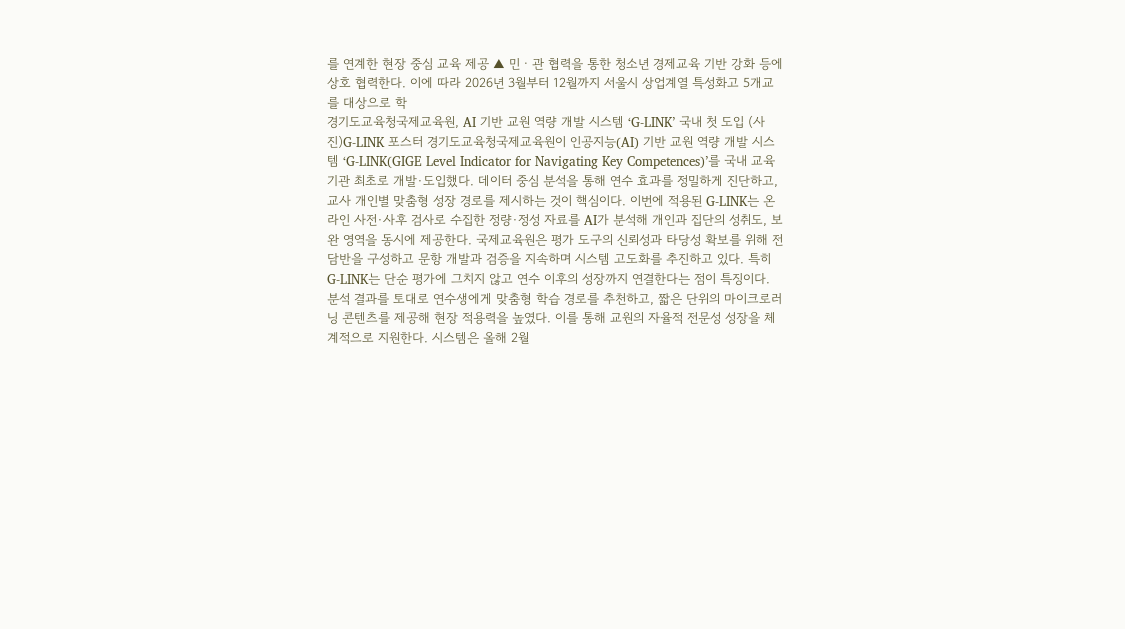를 연계한 현장 중심 교육 제공 ▲ 민ㆍ관 협력을 통한 청소년 경제교육 기반 강화 등에 상호 협력한다. 이에 따라 2026년 3월부터 12월까지 서울시 상업계열 특성화고 5개교를 대상으로 학
경기도교육청국제교육원, AI 기반 교원 역량 개발 시스템 ‘G-LINK’ 국내 첫 도입 (사진)G-LINK 포스터 경기도교육청국제교육원이 인공지능(AI) 기반 교원 역량 개발 시스템 ‘G-LINK(GIGE Level Indicator for Navigating Key Competences)’를 국내 교육기관 최초로 개발·도입했다. 데이터 중심 분석을 통해 연수 효과를 정밀하게 진단하고, 교사 개인별 맞춤형 성장 경로를 제시하는 것이 핵심이다. 이번에 적용된 G-LINK는 온라인 사전·사후 검사로 수집한 정량·정성 자료를 AI가 분석해 개인과 집단의 성취도, 보완 영역을 동시에 제공한다. 국제교육원은 평가 도구의 신뢰성과 타당성 확보를 위해 전담반을 구성하고 문항 개발과 검증을 지속하며 시스템 고도화를 추진하고 있다. 특히 G-LINK는 단순 평가에 그치지 않고 연수 이후의 성장까지 연결한다는 점이 특징이다. 분석 결과를 토대로 연수생에게 맞춤형 학습 경로를 추천하고, 짧은 단위의 마이크로러닝 콘텐츠를 제공해 현장 적용력을 높였다. 이를 통해 교원의 자율적 전문성 성장을 체계적으로 지원한다. 시스템은 올해 2월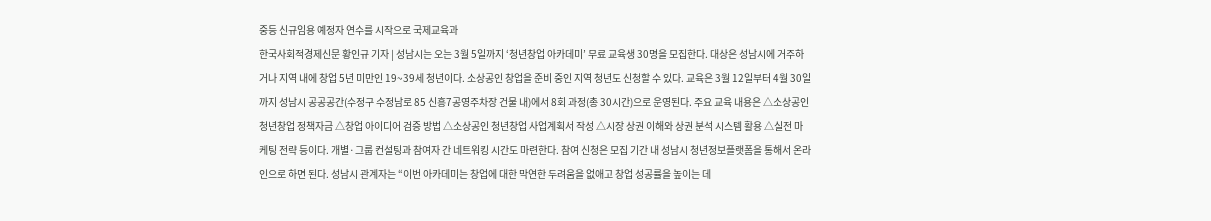중등 신규임용 예정자 연수를 시작으로 국제교육과
한국사회적경제신문 황인규 기자 | 성남시는 오는 3월 5일까지 ‘청년창업 아카데미’ 무료 교육생 30명을 모집한다. 대상은 성남시에 거주하거나 지역 내에 창업 5년 미만인 19~39세 청년이다. 소상공인 창업을 준비 중인 지역 청년도 신청할 수 있다. 교육은 3월 12일부터 4월 30일까지 성남시 공공공간(수정구 수정남로 85 신흥7공영주차장 건물 내)에서 8회 과정(총 30시간)으로 운영된다. 주요 교육 내용은 △소상공인 청년창업 정책자금 △창업 아이디어 검증 방법 △소상공인 청년창업 사업계획서 작성 △시장 상권 이해와 상권 분석 시스템 활용 △실전 마케팅 전략 등이다. 개별·그룹 컨설팅과 참여자 간 네트워킹 시간도 마련한다. 참여 신청은 모집 기간 내 성남시 청년정보플랫폼을 통해서 온라인으로 하면 된다. 성남시 관계자는 “이번 아카데미는 창업에 대한 막연한 두려움을 없애고 창업 성공률을 높이는 데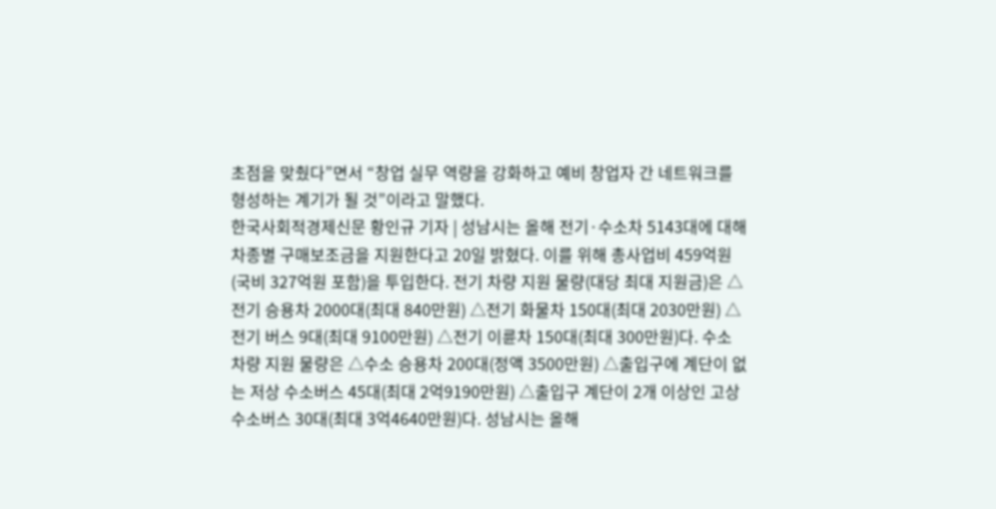초점을 맞췄다”면서 “창업 실무 역량을 강화하고 예비 창업자 간 네트워크를 형성하는 계기가 될 것”이라고 말했다.
한국사회적경제신문 황인규 기자 | 성남시는 올해 전기·수소차 5143대에 대해 차종별 구매보조금을 지원한다고 20일 밝혔다. 이를 위해 총사업비 459억원(국비 327억원 포함)을 투입한다. 전기 차량 지원 물량(대당 최대 지원금)은 △전기 승용차 2000대(최대 840만원) △전기 화물차 150대(최대 2030만원) △전기 버스 9대(최대 9100만원) △전기 이륜차 150대(최대 300만원)다. 수소 차량 지원 물량은 △수소 승용차 200대(정액 3500만원) △출입구에 계단이 없는 저상 수소버스 45대(최대 2억9190만원) △출입구 계단이 2개 이상인 고상 수소버스 30대(최대 3억4640만원)다. 성남시는 올해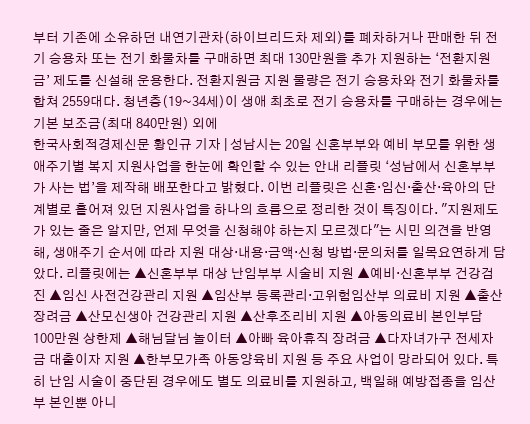부터 기존에 소유하던 내연기관차(하이브리드차 제외)를 폐차하거나 판매한 뒤 전기 승용차 또는 전기 화물차를 구매하면 최대 130만원을 추가 지원하는 ‘전환지원금’ 제도를 신설해 운용한다. 전환지원금 지원 물량은 전기 승용차와 전기 화물차를 합쳐 2559대다. 청년층(19~34세)이 생애 최초로 전기 승용차를 구매하는 경우에는 기본 보조금(최대 840만원) 외에
한국사회적경제신문 황인규 기자 | 성남시는 20일 신혼부부와 예비 부모를 위한 생애주기별 복지 지원사업을 한눈에 확인할 수 있는 안내 리플릿 ‘성남에서 신혼부부가 사는 법’을 제작해 배포한다고 밝혔다. 이번 리플릿은 신혼·임신·출산·육아의 단계별로 흩어져 있던 지원사업을 하나의 흐름으로 정리한 것이 특징이다. "지원제도가 있는 줄은 알지만, 언제 무엇을 신청해야 하는지 모르겠다"는 시민 의견을 반영해, 생애주기 순서에 따라 지원 대상·내용·금액·신청 방법·문의처를 일목요연하게 담았다. 리플릿에는 ▲신혼부부 대상 난임부부 시술비 지원 ▲예비·신혼부부 건강검진 ▲임신 사전건강관리 지원 ▲임산부 등록관리·고위험임산부 의료비 지원 ▲출산장려금 ▲산모신생아 건강관리 지원 ▲산후조리비 지원 ▲아동의료비 본인부담 100만원 상한제 ▲해님달님 놀이터 ▲아빠 육아휴직 장려금 ▲다자녀가구 전세자금 대출이자 지원 ▲한부모가족 아동양육비 지원 등 주요 사업이 망라되어 있다. 특히 난임 시술이 중단된 경우에도 별도 의료비를 지원하고, 백일해 예방접종을 임산부 본인뿐 아니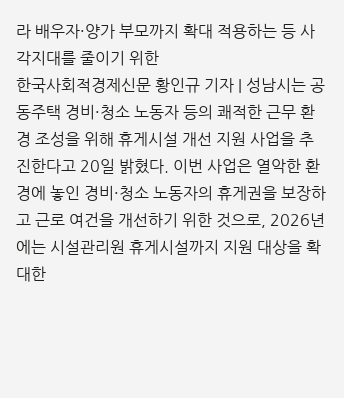라 배우자·양가 부모까지 확대 적용하는 등 사각지대를 줄이기 위한
한국사회적경제신문 황인규 기자 | 성남시는 공동주택 경비·청소 노동자 등의 쾌적한 근무 환경 조성을 위해 휴게시설 개선 지원 사업을 추진한다고 20일 밝혔다. 이번 사업은 열악한 환경에 놓인 경비·청소 노동자의 휴게권을 보장하고 근로 여건을 개선하기 위한 것으로, 2026년에는 시설관리원 휴게시설까지 지원 대상을 확대한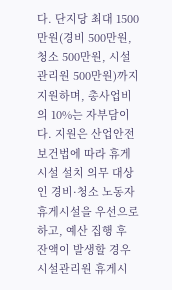다. 단지당 최대 1500만원(경비 500만원, 청소 500만원, 시설관리원 500만원)까지 지원하며, 총사업비의 10%는 자부담이다. 지원은 산업안전보건법에 따라 휴게시설 설치 의무 대상인 경비·청소 노동자 휴게시설을 우선으로 하고, 예산 집행 후 잔액이 발생할 경우 시설관리원 휴게시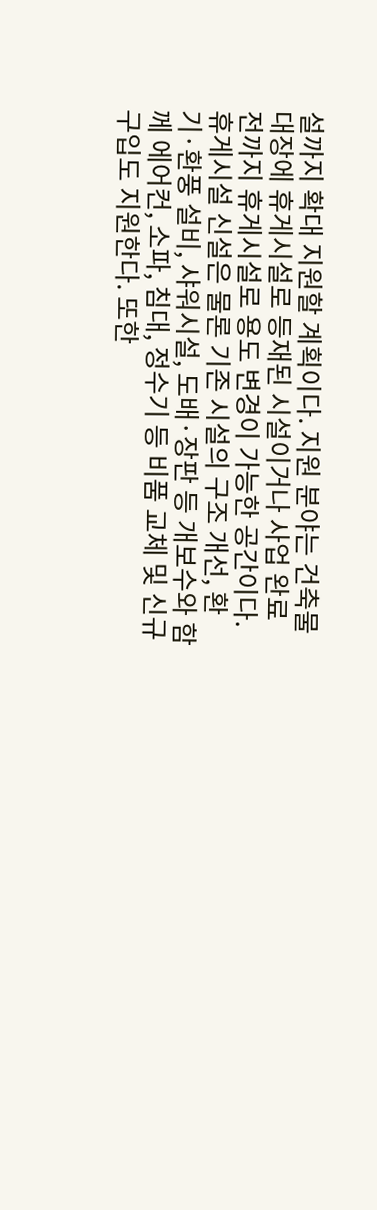설까지 확대 지원할 계획이다. 지원 분야는 건축물대장에 휴게시설로 등재된 시설이거나 사업 완료 전까지 휴게시설로 용도 변경이 가능한 공간이다. 휴게시설 신설은 물론 기존 시설의 구조 개선, 환기·환풍 설비, 샤워시설, 도배·장판 등 개보수와 함께 에어컨, 소파, 침대, 정수기 등 비품 교체 및 신규 구입도 지원한다. 또한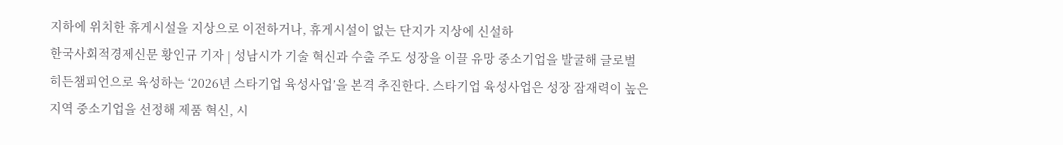지하에 위치한 휴게시설을 지상으로 이전하거나, 휴게시설이 없는 단지가 지상에 신설하
한국사회적경제신문 황인규 기자 | 성남시가 기술 혁신과 수출 주도 성장을 이끌 유망 중소기업을 발굴해 글로벌 히든챔피언으로 육성하는 ‘2026년 스타기업 육성사업’을 본격 추진한다. 스타기업 육성사업은 성장 잠재력이 높은 지역 중소기업을 선정해 제품 혁신, 시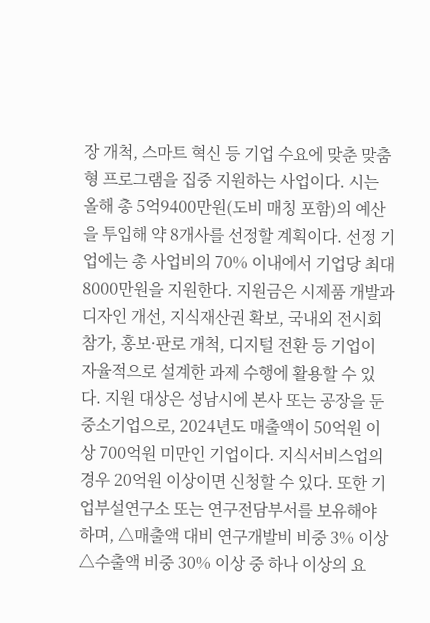장 개척, 스마트 혁신 등 기업 수요에 맞춘 맞춤형 프로그램을 집중 지원하는 사업이다. 시는 올해 총 5억9400만원(도비 매칭 포함)의 예산을 투입해 약 8개사를 선정할 계획이다. 선정 기업에는 총 사업비의 70% 이내에서 기업당 최대 8000만원을 지원한다. 지원금은 시제품 개발과 디자인 개선, 지식재산권 확보, 국내외 전시회 참가, 홍보·판로 개척, 디지털 전환 등 기업이 자율적으로 설계한 과제 수행에 활용할 수 있다. 지원 대상은 성남시에 본사 또는 공장을 둔 중소기업으로, 2024년도 매출액이 50억원 이상 700억원 미만인 기업이다. 지식서비스업의 경우 20억원 이상이면 신청할 수 있다. 또한 기업부설연구소 또는 연구전담부서를 보유해야 하며, △매출액 대비 연구개발비 비중 3% 이상 △수출액 비중 30% 이상 중 하나 이상의 요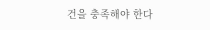건을 충족해야 한다